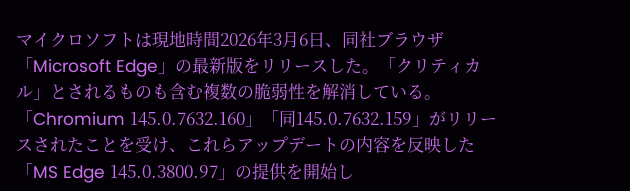マイクロソフトは現地時間2026年3月6日、同社ブラウザ「Microsoft Edge」の最新版をリリースした。「クリティカル」とされるものも含む複数の脆弱性を解消している。 「Chromium 145.0.7632.160」「同145.0.7632.159」がリリースされたことを受け、これらアップデートの内容を反映した「MS Edge 145.0.3800.97」の提供を開始し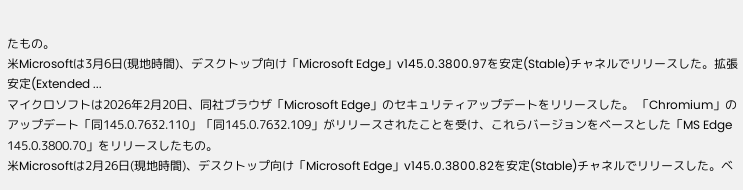たもの。
米Microsoftは3月6日(現地時間)、デスクトップ向け「Microsoft Edge」v145.0.3800.97を安定(Stable)チャネルでリリースした。拡張安定(Extended ...
マイクロソフトは2026年2月20日、同社ブラウザ「Microsoft Edge」のセキュリティアップデートをリリースした。 「Chromium」のアップデート「同145.0.7632.110」「同145.0.7632.109」がリリースされたことを受け、これらバージョンをベースとした「MS Edge 145.0.3800.70」をリリースしたもの。
米Microsoftは2月26日(現地時間)、デスクトップ向け「Microsoft Edge」v145.0.3800.82を安定(Stable)チャネルでリリースした。ベ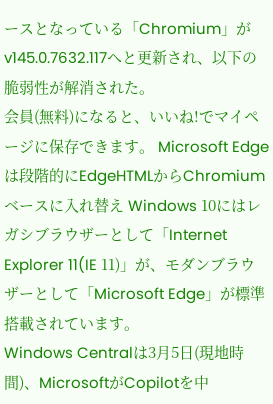ースとなっている「Chromium」がv145.0.7632.117へと更新され、以下の脆弱性が解消された。
会員(無料)になると、いいね!でマイページに保存できます。 Microsoft Edgeは段階的にEdgeHTMLからChromiumベースに入れ替え Windows 10にはレガシブラウザーとして「Internet Explorer 11(IE 11)」が、モダンブラウザーとして「Microsoft Edge」が標準搭載されています。
Windows Centralは3月5日(現地時間)、MicrosoftがCopilotを中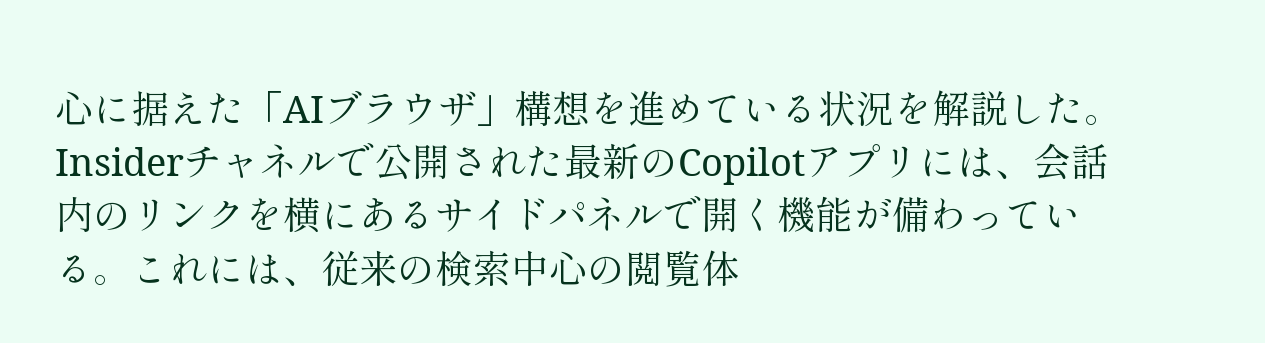心に据えた「AIブラウザ」構想を進めている状況を解説した。Insiderチャネルで公開された最新のCopilotアプリには、会話内のリンクを横にあるサイドパネルで開く機能が備わっている。これには、従来の検索中心の閲覧体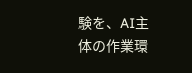験を、AI主体の作業環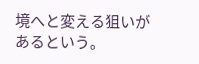境へと変える狙いがあるという。